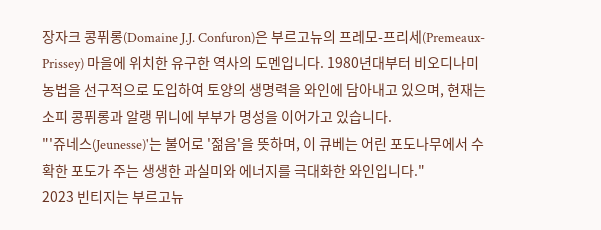장자크 콩퓌롱(Domaine J.J. Confuron)은 부르고뉴의 프레모-프리세(Premeaux-Prissey) 마을에 위치한 유구한 역사의 도멘입니다. 1980년대부터 비오디나미 농법을 선구적으로 도입하여 토양의 생명력을 와인에 담아내고 있으며, 현재는 소피 콩퓌롱과 알랭 뮈니에 부부가 명성을 이어가고 있습니다.
"'쥬네스(Jeunesse)'는 불어로 '젊음'을 뜻하며, 이 큐베는 어린 포도나무에서 수확한 포도가 주는 생생한 과실미와 에너지를 극대화한 와인입니다."
2023 빈티지는 부르고뉴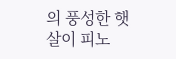의 풍성한 햇살이 피노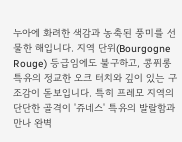누아에 화려한 색감과 농축된 풍미를 선물한 해입니다. 지역 단위(Bourgogne Rouge) 등급임에도 불구하고, 콩퓌롱 특유의 정교한 오크 터치와 깊이 있는 구조감이 돋보입니다. 특히 프레모 지역의 단단한 골격이 '쥬네스' 특유의 발랄함과 만나 완벽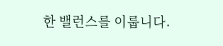한 밸런스를 이룹니다.